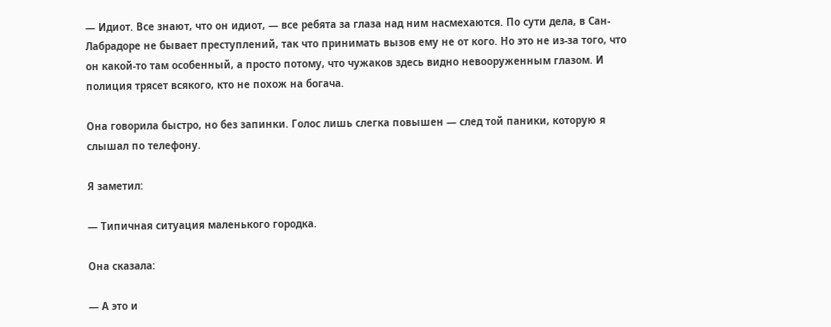— Идиот. Все знают, что он идиот, — все ребята за глаза над ним насмехаются. По сути дела, в Сан-Лабрадоре не бывает преступлений, так что принимать вызов ему не от кого. Но это не из-за того, что он какой-то там особенный, а просто потому, что чужаков здесь видно невооруженным глазом. И полиция трясет всякого, кто не похож на богача.

Она говорила быстро, но без запинки. Голос лишь слегка повышен — след той паники, которую я слышал по телефону.

Я заметил:

— Типичная ситуация маленького городка.

Она сказала:

— А это и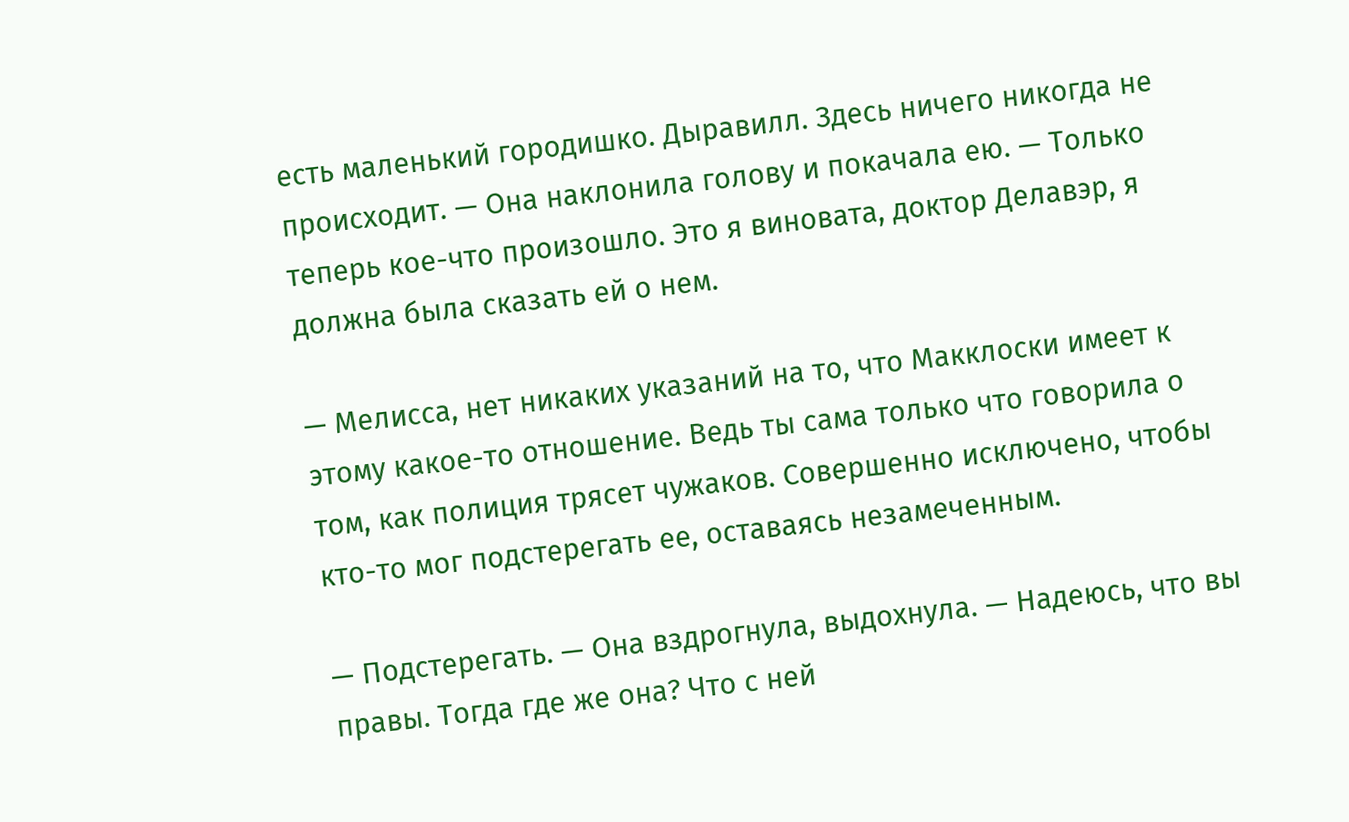есть маленький городишко. Дыравилл. Здесь ничего никогда не происходит. — Она наклонила голову и покачала ею. — Только теперь кое-что произошло. Это я виновата, доктор Делавэр, я должна была сказать ей о нем.

— Мелисса, нет никаких указаний на то, что Макклоски имеет к этому какое-то отношение. Ведь ты сама только что говорила о том, как полиция трясет чужаков. Совершенно исключено, чтобы кто-то мог подстерегать ее, оставаясь незамеченным.

— Подстерегать. — Она вздрогнула, выдохнула. — Надеюсь, что вы правы. Тогда где же она? Что с ней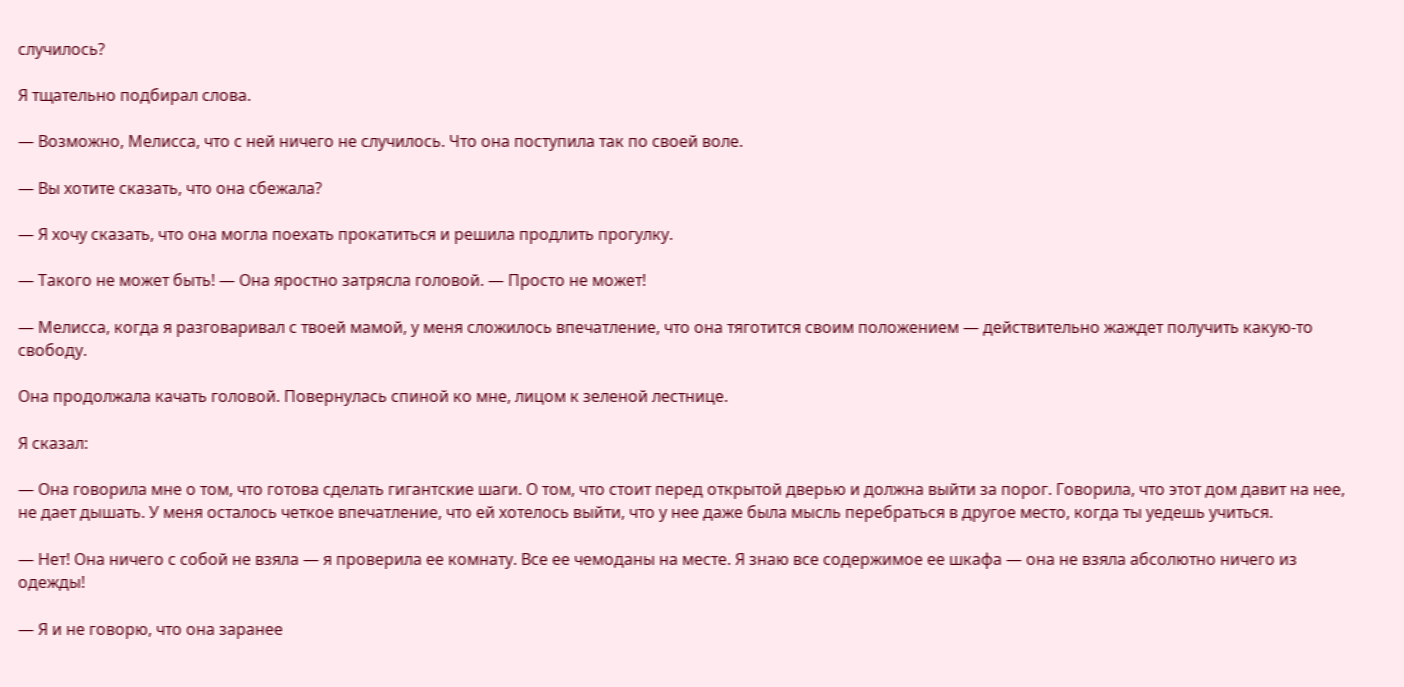случилось?

Я тщательно подбирал слова.

— Возможно, Мелисса, что с ней ничего не случилось. Что она поступила так по своей воле.

— Вы хотите сказать, что она сбежала?

— Я хочу сказать, что она могла поехать прокатиться и решила продлить прогулку.

— Такого не может быть! — Она яростно затрясла головой. — Просто не может!

— Мелисса, когда я разговаривал с твоей мамой, у меня сложилось впечатление, что она тяготится своим положением — действительно жаждет получить какую-то свободу.

Она продолжала качать головой. Повернулась спиной ко мне, лицом к зеленой лестнице.

Я сказал:

— Она говорила мне о том, что готова сделать гигантские шаги. О том, что стоит перед открытой дверью и должна выйти за порог. Говорила, что этот дом давит на нее, не дает дышать. У меня осталось четкое впечатление, что ей хотелось выйти, что у нее даже была мысль перебраться в другое место, когда ты уедешь учиться.

— Нет! Она ничего с собой не взяла — я проверила ее комнату. Все ее чемоданы на месте. Я знаю все содержимое ее шкафа — она не взяла абсолютно ничего из одежды!

— Я и не говорю, что она заранее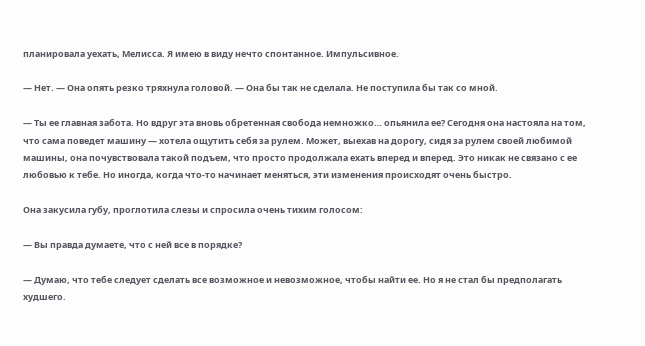планировала уехать, Мелисса. Я имею в виду нечто спонтанное. Импульсивное.

— Нет. — Она опять резко тряхнула головой. — Она бы так не сделала. Не поступила бы так со мной.

— Ты ее главная забота. Но вдруг эта вновь обретенная свобода немножко… опьянила ее? Сегодня она настояла на том, что сама поведет машину — хотела ощутить себя за рулем. Может, выехав на дорогу, сидя за рулем своей любимой машины, она почувствовала такой подъем, что просто продолжала ехать вперед и вперед. Это никак не связано с ее любовью к тебе. Но иногда, когда что-то начинает меняться, эти изменения происходят очень быстро.

Она закусила губу, проглотила слезы и спросила очень тихим голосом:

— Вы правда думаете, что с ней все в порядке?

— Думаю, что тебе следует сделать все возможное и невозможное, чтобы найти ее. Но я не стал бы предполагать худшего.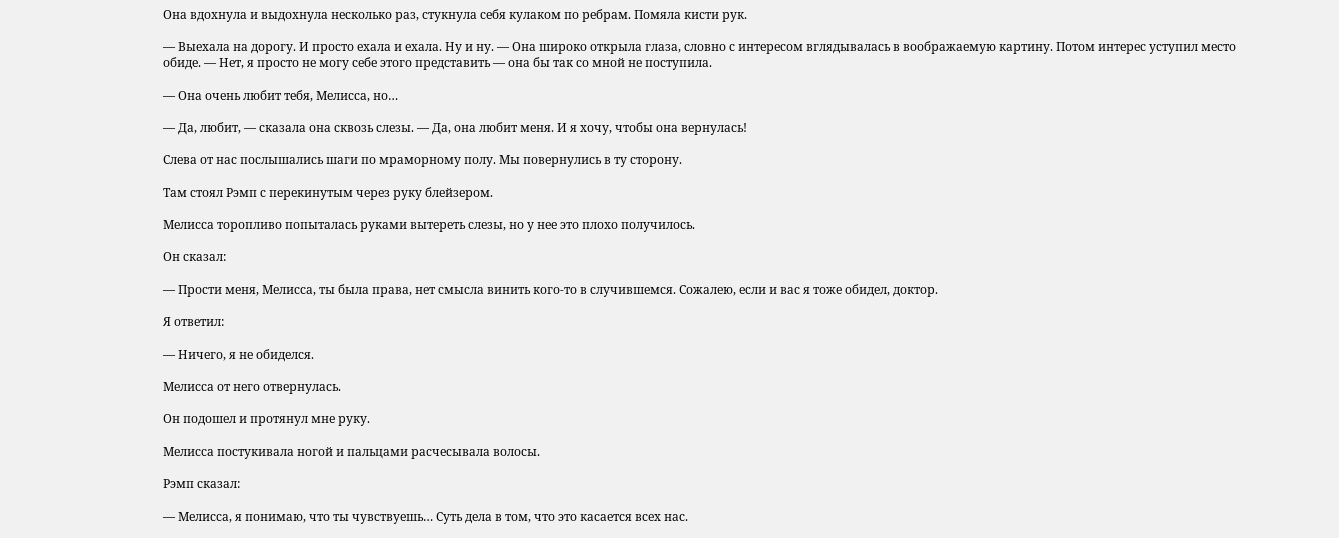Она вдохнула и выдохнула несколько раз, стукнула себя кулаком по ребрам. Помяла кисти рук.

— Выехала на дорогу. И просто ехала и ехала. Ну и ну. — Она широко открыла глаза, словно с интересом вглядывалась в воображаемую картину. Потом интерес уступил место обиде. — Нет, я просто не могу себе этого представить — она бы так со мной не поступила.

— Она очень любит тебя, Мелисса, но…

— Да, любит, — сказала она сквозь слезы. — Да, она любит меня. И я хочу, чтобы она вернулась!

Слева от нас послышались шаги по мраморному полу. Мы повернулись в ту сторону.

Там стоял Рэмп с перекинутым через руку блейзером.

Мелисса торопливо попыталась руками вытереть слезы, но у нее это плохо получилось.

Он сказал:

— Прости меня, Мелисса, ты была права, нет смысла винить кого-то в случившемся. Сожалею, если и вас я тоже обидел, доктор.

Я ответил:

— Ничего, я не обиделся.

Мелисса от него отвернулась.

Он подошел и протянул мне руку.

Мелисса постукивала ногой и пальцами расчесывала волосы.

Рэмп сказал:

— Мелисса, я понимаю, что ты чувствуешь… Суть дела в том, что это касается всех нас.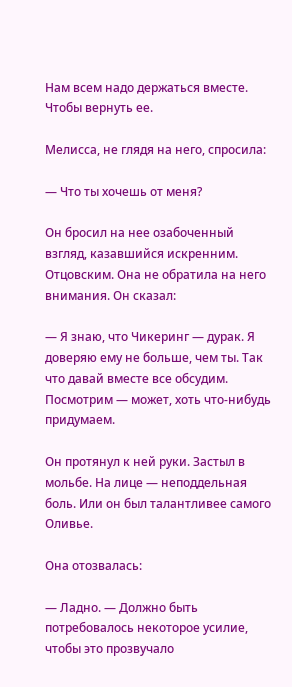Нам всем надо держаться вместе. Чтобы вернуть ее.

Мелисса, не глядя на него, спросила:

— Что ты хочешь от меня?

Он бросил на нее озабоченный взгляд, казавшийся искренним. Отцовским. Она не обратила на него внимания. Он сказал:

— Я знаю, что Чикеринг — дурак. Я доверяю ему не больше, чем ты. Так что давай вместе все обсудим. Посмотрим — может, хоть что-нибудь придумаем.

Он протянул к ней руки. Застыл в мольбе. На лице — неподдельная боль. Или он был талантливее самого Оливье.

Она отозвалась:

— Ладно. — Должно быть потребовалось некоторое усилие, чтобы это прозвучало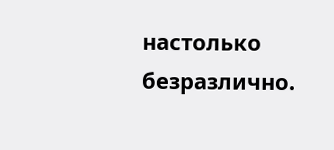настолько безразлично.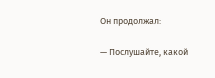Он продолжал:

— Послушайте, какой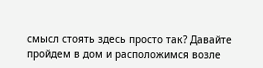смысл стоять здесь просто так? Давайте пройдем в дом и расположимся возле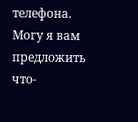телефона. Могу я вам предложить что-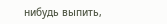нибудь выпить,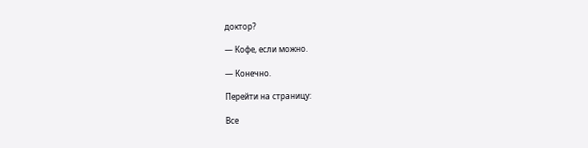доктор?

— Кофе, если можно.

— Конечно.

Перейти на страницу:

Все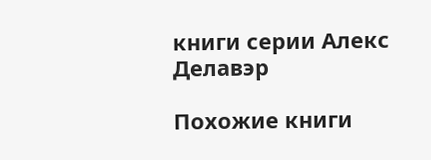книги серии Алекс Делавэр

Похожие книги